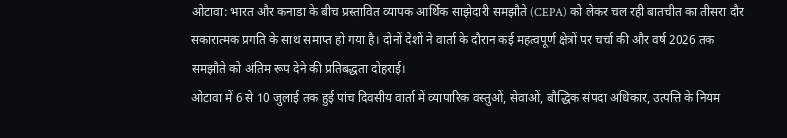ओटावा: भारत और कनाडा के बीच प्रस्तावित व्यापक आर्थिक साझेदारी समझौते (CEPA) को लेकर चल रही बातचीत का तीसरा दौर सकारात्मक प्रगति के साथ समाप्त हो गया है। दोनों देशों ने वार्ता के दौरान कई महत्वपूर्ण क्षेत्रों पर चर्चा की और वर्ष 2026 तक समझौते को अंतिम रूप देने की प्रतिबद्धता दोहराई।
ओटावा में 6 से 10 जुलाई तक हुई पांच दिवसीय वार्ता में व्यापारिक वस्तुओं, सेवाओं, बौद्धिक संपदा अधिकार, उत्पत्ति के नियम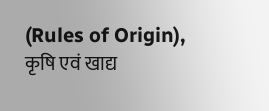(Rules of Origin), कृषि एवं खाद्य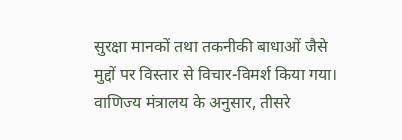सुरक्षा मानकों तथा तकनीकी बाधाओं जैसे मुद्दों पर विस्तार से विचार-विमर्श किया गया।
वाणिज्य मंत्रालय के अनुसार, तीसरे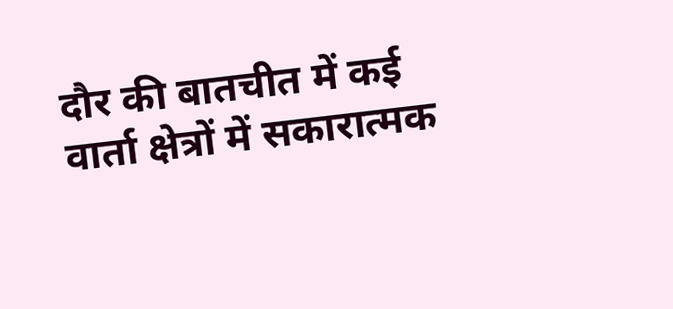दौर की बातचीत में कई वार्ता क्षेत्रों में सकारात्मक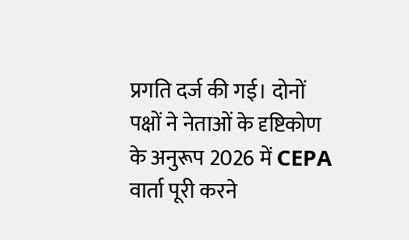प्रगति दर्ज की गई। दोनों पक्षों ने नेताओं के दृष्टिकोण के अनुरूप 2026 में CEPA वार्ता पूरी करने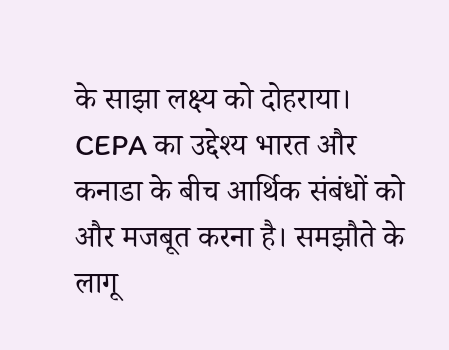के साझा लक्ष्य को दोहराया।
CEPA का उद्देश्य भारत और कनाडा के बीच आर्थिक संबंधों को और मजबूत करना है। समझौते के लागू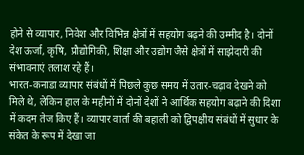होने से व्यापार, निवेश और विभिन्न क्षेत्रों में सहयोग बढ़ने की उम्मीद है। दोनों देश ऊर्जा, कृषि, प्रौद्योगिकी, शिक्षा और उद्योग जैसे क्षेत्रों में साझेदारी की संभावनाएं तलाश रहे हैं।
भारत-कनाडा व्यापार संबंधों में पिछले कुछ समय में उतार-चढ़ाव देखने को मिले थे, लेकिन हाल के महीनों में दोनों देशों ने आर्थिक सहयोग बढ़ाने की दिशा में कदम तेज किए हैं। व्यापार वार्ता की बहाली को द्विपक्षीय संबंधों में सुधार के संकेत के रूप में देखा जा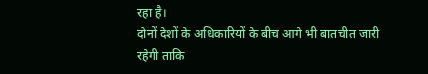रहा है।
दोनों देशों के अधिकारियों के बीच आगे भी बातचीत जारी रहेगी ताकि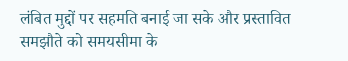लंबित मुद्दों पर सहमति बनाई जा सके और प्रस्तावित समझौते को समयसीमा के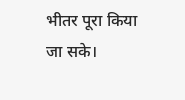भीतर पूरा किया जा सके।